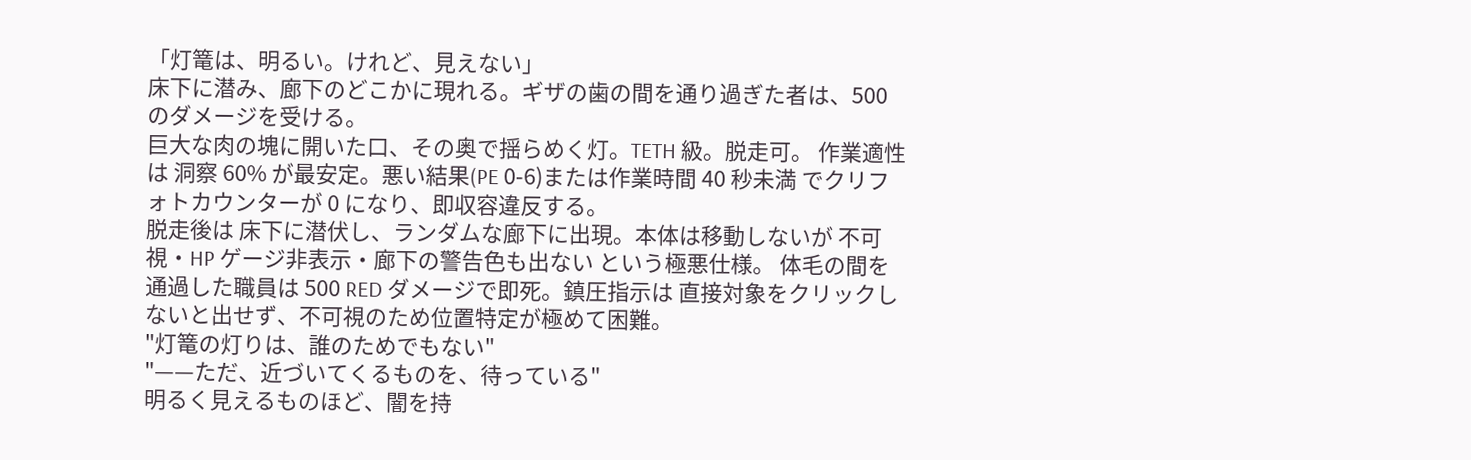「灯篭は、明るい。けれど、見えない」
床下に潜み、廊下のどこかに現れる。ギザの歯の間を通り過ぎた者は、500 のダメージを受ける。
巨大な肉の塊に開いた口、その奥で揺らめく灯。TETH 級。脱走可。 作業適性は 洞察 60% が最安定。悪い結果(PE 0-6)または作業時間 40 秒未満 でクリフォトカウンターが 0 になり、即収容違反する。
脱走後は 床下に潜伏し、ランダムな廊下に出現。本体は移動しないが 不可視・HP ゲージ非表示・廊下の警告色も出ない という極悪仕様。 体毛の間を通過した職員は 500 RED ダメージで即死。鎮圧指示は 直接対象をクリックしないと出せず、不可視のため位置特定が極めて困難。
"灯篭の灯りは、誰のためでもない"
"——ただ、近づいてくるものを、待っている"
明るく見えるものほど、闇を持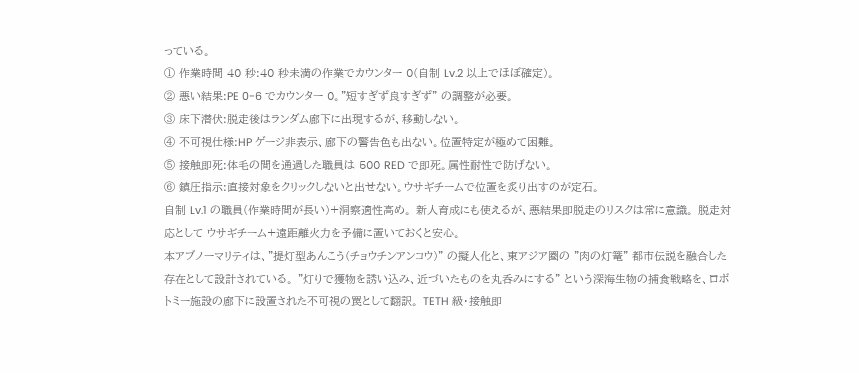っている。
① 作業時間 40 秒:40 秒未満の作業でカウンター 0(自制 Lv.2 以上でほぼ確定)。
② 悪い結果:PE 0-6 でカウンター 0。"短すぎず良すぎず" の調整が必要。
③ 床下潜伏:脱走後はランダム廊下に出現するが、移動しない。
④ 不可視仕様:HP ゲージ非表示、廊下の警告色も出ない。位置特定が極めて困難。
⑤ 接触即死:体毛の間を通過した職員は 500 RED で即死。属性耐性で防げない。
⑥ 鎮圧指示:直接対象をクリックしないと出せない。ウサギチームで位置を炙り出すのが定石。
自制 Lv.1 の職員(作業時間が長い)+洞察適性高め。 新人育成にも使えるが、悪結果即脱走のリスクは常に意識。 脱走対応として ウサギチーム+遠距離火力を予備に置いておくと安心。
本アブノーマリティは、"提灯型あんこう(チョウチンアンコウ)" の擬人化と、東アジア圏の "肉の灯篭" 都市伝説を融合した存在として設計されている。 "灯りで獲物を誘い込み、近づいたものを丸呑みにする" という深海生物の捕食戦略を、ロボトミー施設の廊下に設置された不可視の罠として翻訳。 TETH 級・接触即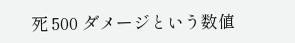死 500 ダメージという数値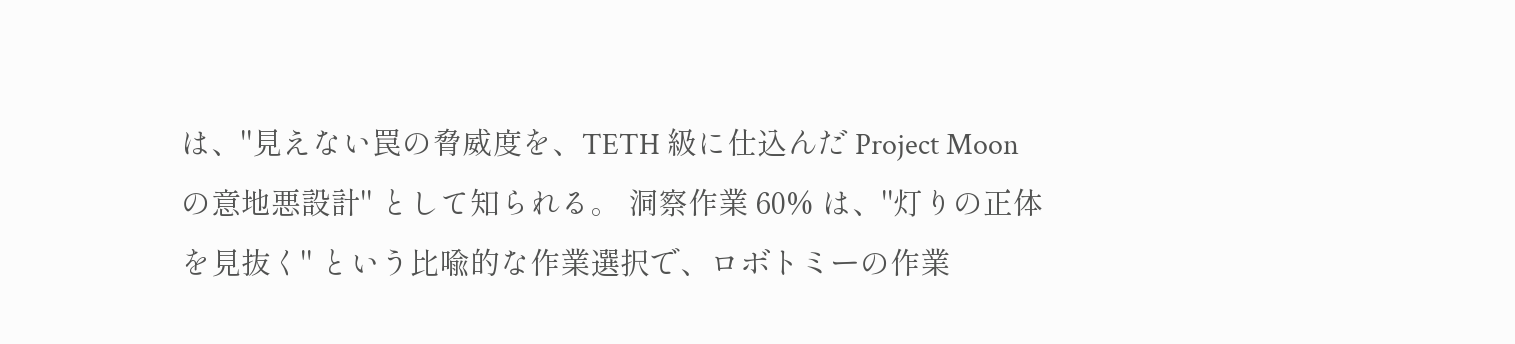は、"見えない罠の脅威度を、TETH 級に仕込んだ Project Moon の意地悪設計" として知られる。 洞察作業 60% は、"灯りの正体を見抜く" という比喩的な作業選択で、ロボトミーの作業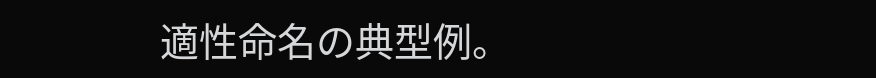適性命名の典型例。